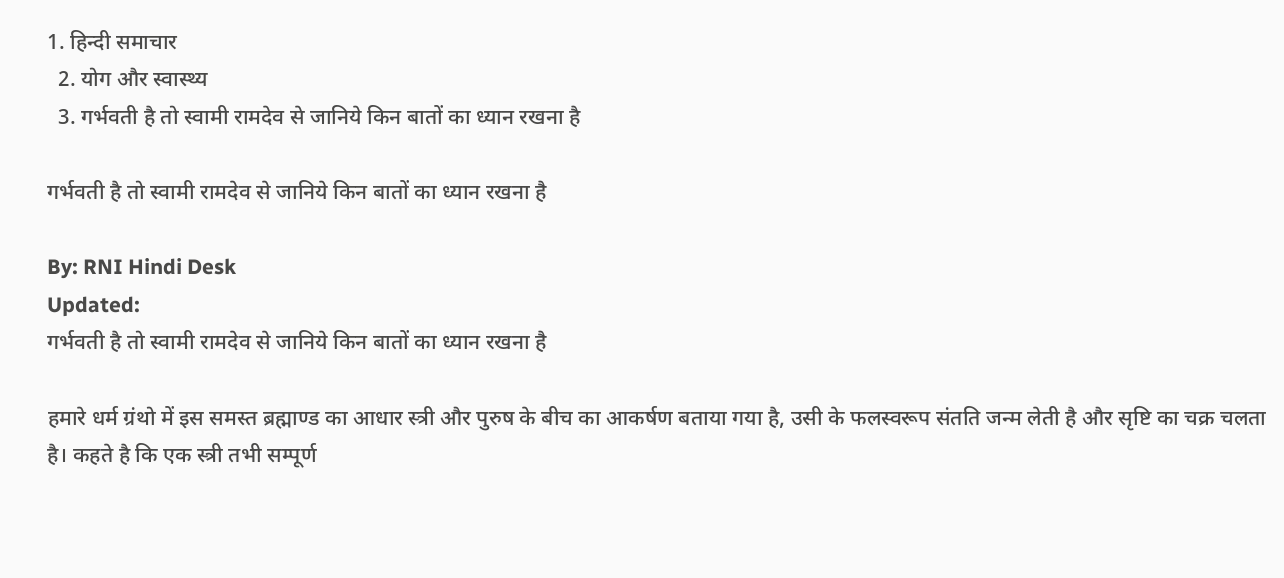1. हिन्दी समाचार
  2. योग और स्वास्थ्य
  3. गर्भवती है तो स्वामी रामदेव से जानिये किन बातों का ध्यान रखना है

गर्भवती है तो स्वामी रामदेव से जानिये किन बातों का ध्यान रखना है

By: RNI Hindi Desk
Updated:
गर्भवती है तो स्वामी रामदेव से जानिये किन बातों का ध्यान रखना है

हमारे धर्म ग्रंथो में इस समस्त ब्रह्माण्ड का आधार स्त्री और पुरुष के बीच का आकर्षण बताया गया है, उसी के फलस्वरूप संतति जन्म लेती है और सृष्टि का चक्र चलता है। कहते है कि एक स्त्री तभी सम्पूर्ण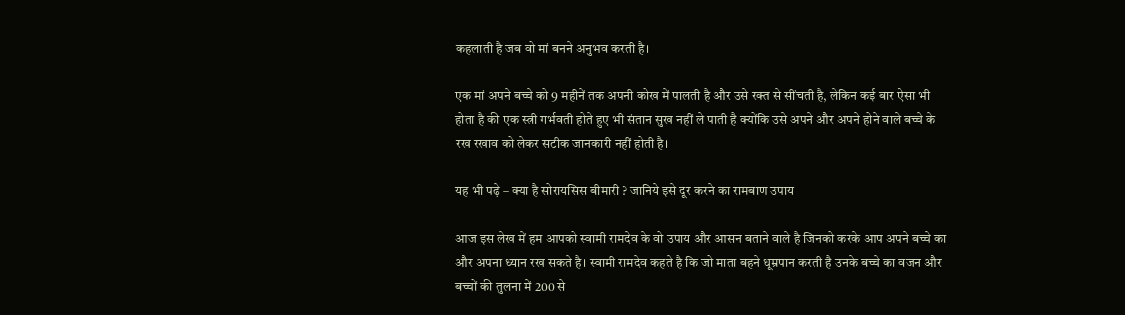कहलाती है जब वो मां बनने अनुभव करती है।

एक मां अपने बच्चे को 9 महीनें तक अपनी कोख में पालती है और उसे रक्त से सींचती है, लेकिन कई बार ऐसा भी होता है की एक स्त्री गर्भवती होते हुए भी संतान सुख नहीं ले पाती है क्योंकि उसे अपने और अपने होने वाले बच्चे के रख रखाव को लेकर सटीक जानकारी नहीं होती है।

यह भी पढ़े – क्या है सोरायसिस बीमारी ? जानिये इसे दूर करने का रामबाण उपाय

आज इस लेख में हम आपको स्वामी रामदेव के वो उपाय और आसन बताने वाले है जिनको करके आप अपने बच्चे का और अपना ध्यान रख सकते है। स्वामी रामदेव कहते है कि जो माता बहने धूम्रपान करती है उनके बच्चे का वजन और बच्चों की तुलना में 200 से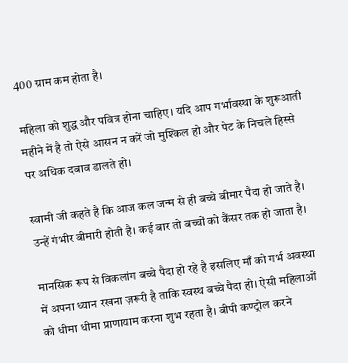400 ग्राम कम होता है।

महिला को शुद्ध और पवित्र होना चाहिए। यदि आप गर्भावस्था के शुरूआती महीने में है तो ऐसे आसन न करें जो मुश्किल हो और पेट के निचले हिस्से पर अधिक दबाव डालते हो।

स्वामी जी कहते है कि आज कल जन्म से ही बच्चे बीमार पैदा हो जाते है। उन्हें गंभीर बीमारी होती है। कई बार तो बच्चों को कैंसर तक हो जाता है।

मानसिक रूप से विकलांग बच्चे पैदा हो रहे है इसलिए माँ को गर्भ अवस्था में अपना ध्यान रखना ज़रूरी है ताकि स्वस्थ बच्चे पैदा हो। ऐसी महिलाओं को धीमा धीमा प्राणायाम करना शुभ रहता है। बीपी कण्ट्रोल करने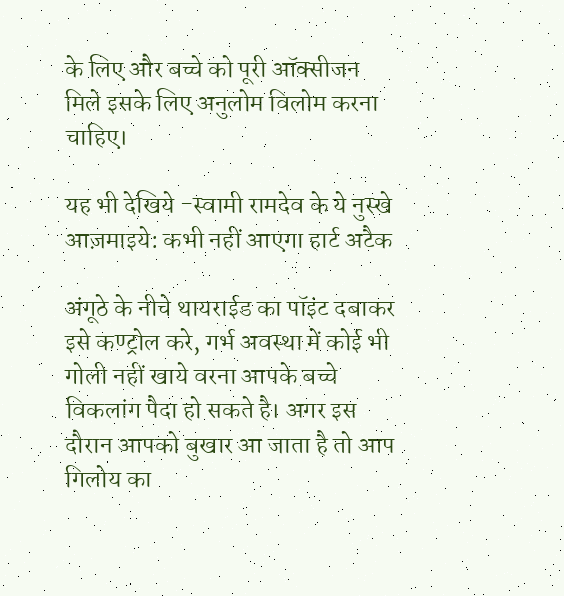के लिए और बच्चे को पूरी ऑक्सीजन मिले इसके लिए अनुलोम विलोम करना चाहिए।

यह भी देखिये -स्वामी रामदेव के ये नुस्खे आज़माइये: कभी नहीं आएगा हार्ट अटैक

अंगूठे के नीचे थायराईड का पॉइंट दबाकर इसे कण्ट्रोल करे, गर्भ अवस्था में कोई भी गोली नहीं खाये वरना आपके बच्चे विकलांग पैदा हो सकते है। अगर इस दौरान आपको बुखार आ जाता है तो आप गिलोय का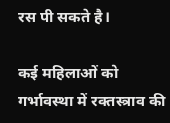रस पी सकते है।

कई महिलाओं को गर्भावस्था में रक्तस्त्राव की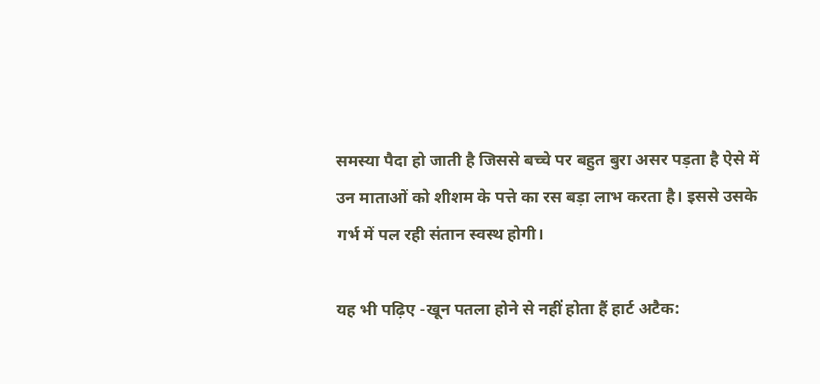समस्या पैदा हो जाती है जिससे बच्चे पर बहुत बुरा असर पड़ता है ऐसे में उन माताओं को शीशम के पत्ते का रस बड़ा लाभ करता है। इससे उसके गर्भ में पल रही संतान स्वस्थ होगी।

यह भी पढ़िए -खून पतला होने से नहीं होता हैं हार्ट अटैक: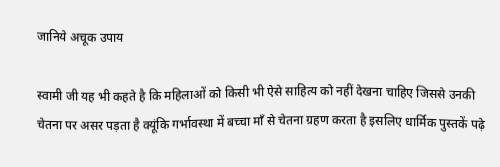जानिये अचूक उपाय

स्वामी जी यह भी कहते है कि महिलाओं को किसी भी ऐसे साहित्य को नहीं देखना चाहिए जिससे उनकी चेतना पर असर पड़ता है क्यूंकि गर्भावस्था में बच्चा माँ से चेतना ग्रहण करता है इसलिए धार्मिक पुस्तकें पढ़े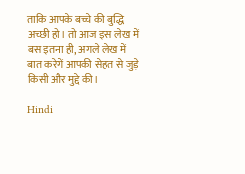ताकि आपके बच्चे की बुद्धि अच्छी हो। तो आज इस लेख में बस इतना ही, अगले लेख में बात करेगें आपकी सेहत से जुड़े किसी और मुद्दे की।

Hindi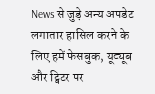News से जुड़े अन्य अपडेट लगातार हासिल करने के लिए हमें फेसबुक, यूट्यूब और ट्विटर पर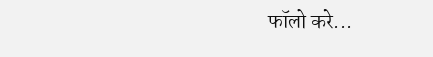फॉलो करे...